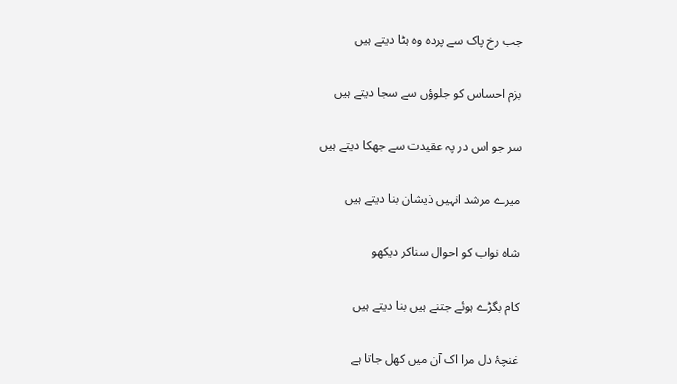جب رخ پاک سے پردہ وہ ہٹا دیتے ہیں

بزم احساس کو جلوؤں سے سجا دیتے ہیں

سر جو اس در پہ عقیدت سے جھکا دیتے ہیں

میرے مرشد انہیں ذیشان بنا دیتے ہیں

شاہ نواب کو احوال سناکر دیکھو

کام بگڑے ہوئے جتنے ہیں بنا دیتے ہیں

غنچۂ دل مرا اک آن میں کھل جاتا ہے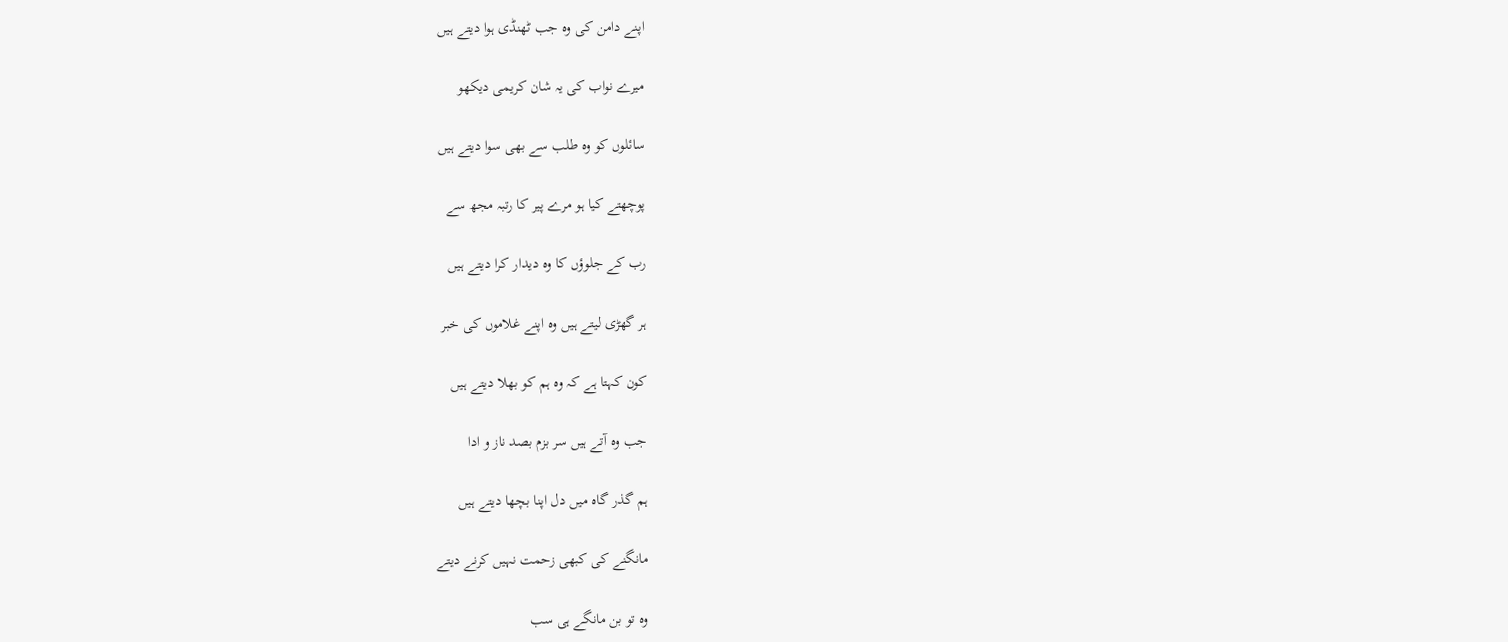اپنے دامن کی وہ جب ٹھنڈی ہوا دیتے ہیں

میرے نواب کی یہ شان کریمی دیکھو

سائلوں کو وہ طلب سے بھی سوا دیتے ہیں

پوچھتے کیا ہو مرے پیر کا رتبہ مجھ سے

رب کے جلوؤں کا وہ دیدار کرا دیتے ہیں

ہر گھڑی لیتے ہیں وہ اپنے غلاموں کی خبر

کون کہتا ہے کہ وہ ہم کو بھلا دیتے ہیں

جب وہ آتے ہیں سر بزم بصد ناز و ادا

ہم گذر گاہ میں دل اپنا بچھا دیتے ہیں

مانگنے کی کبھی زحمت نہیں کرنے دیتے

وہ تو بن مانگے ہی سب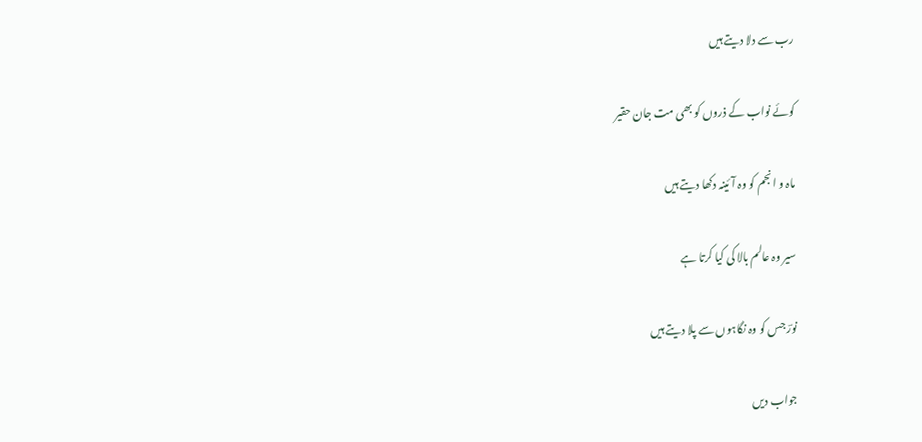رب سے دلا دیتے ہیں

کوئے نواب کے ذروں کو بھی مت جان حقیر

ماہ و انجم کو وہ آئینہ دکھا دیتے ہیں

سیر وہ عالم بالا کی کیا کرتا ہے

نورؔ جس کو وہ نگاہوں سے پلا دیتے ہیں

جواب دیں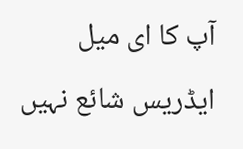آپ کا ای میل ایڈریس شائع نہیں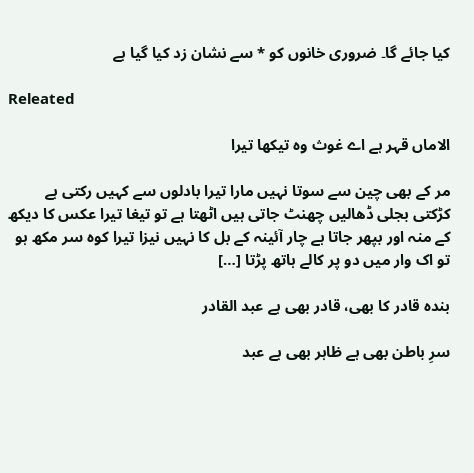کیا جائے گا۔ ضروری خانوں کو * سے نشان زد کیا گیا ہے

Releated

الاماں قہر ہے اے غوث وہ تیکھا تیرا

مر کے بھی چین سے سوتا نہیں مارا تیرا بادلوں سے کہیں رکتی ہے کڑکتی بجلی ڈھالیں چھنٹ جاتی ہیں اٹھتا ہے تو تیغا تیرا عکس کا دیکھ کے منہ اور بپھر جاتا ہے چار آئینہ کے بل کا نہیں نیزا تیرا کوہ سر مکھ ہو تو اک وار میں دو پر کالے ہاتھ پڑتا […]

بندہ قادر کا بھی، قادر بھی ہے عبد القادر

سرِ باطن بھی ہے ظاہر بھی ہے عبد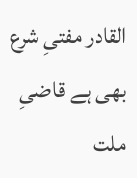القادر مفتیِ شرع بھی ہے قاضیِ ملت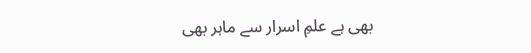بھی ہے علمِ اسرار سے ماہر بھی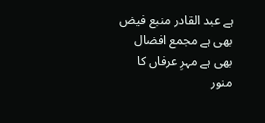ہے عبد القادر منبع فیض بھی ہے مجمع افضال بھی ہے مہرِ عرفاں کا منور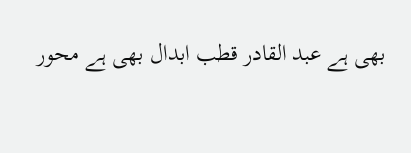بھی ہے عبد القادر قطب ابدال بھی ہے محور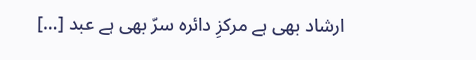ارشاد بھی ہے مرکزِ دائرہ سرّ بھی ہے عبد […]